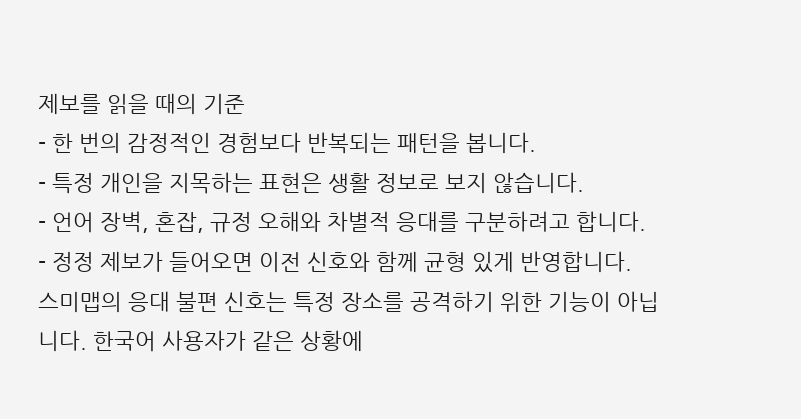제보를 읽을 때의 기준
- 한 번의 감정적인 경험보다 반복되는 패턴을 봅니다.
- 특정 개인을 지목하는 표현은 생활 정보로 보지 않습니다.
- 언어 장벽, 혼잡, 규정 오해와 차별적 응대를 구분하려고 합니다.
- 정정 제보가 들어오면 이전 신호와 함께 균형 있게 반영합니다.
스미맵의 응대 불편 신호는 특정 장소를 공격하기 위한 기능이 아닙니다. 한국어 사용자가 같은 상황에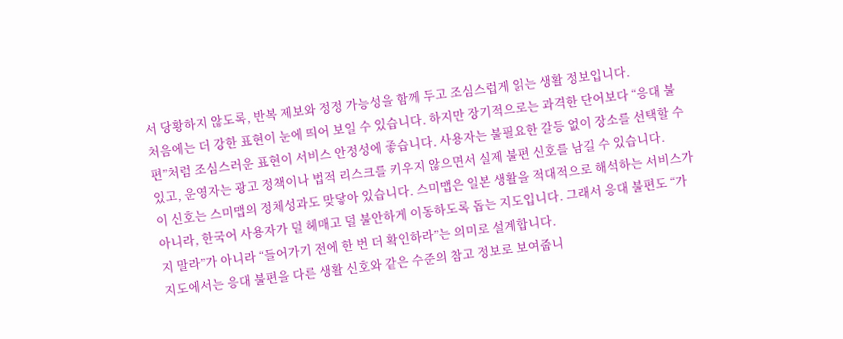서 당황하지 않도록, 반복 제보와 정정 가능성을 함께 두고 조심스럽게 읽는 생활 정보입니다.
처음에는 더 강한 표현이 눈에 띄어 보일 수 있습니다. 하지만 장기적으로는 과격한 단어보다 “응대 불편”처럼 조심스러운 표현이 서비스 안정성에 좋습니다. 사용자는 불필요한 갈등 없이 장소를 선택할 수 있고, 운영자는 광고 정책이나 법적 리스크를 키우지 않으면서 실제 불편 신호를 남길 수 있습니다.
이 신호는 스미맵의 정체성과도 맞닿아 있습니다. 스미맵은 일본 생활을 적대적으로 해석하는 서비스가 아니라, 한국어 사용자가 덜 헤매고 덜 불안하게 이동하도록 돕는 지도입니다. 그래서 응대 불편도 “가지 말라”가 아니라 “들어가기 전에 한 번 더 확인하라”는 의미로 설계합니다.
지도에서는 응대 불편을 다른 생활 신호와 같은 수준의 참고 정보로 보여줍니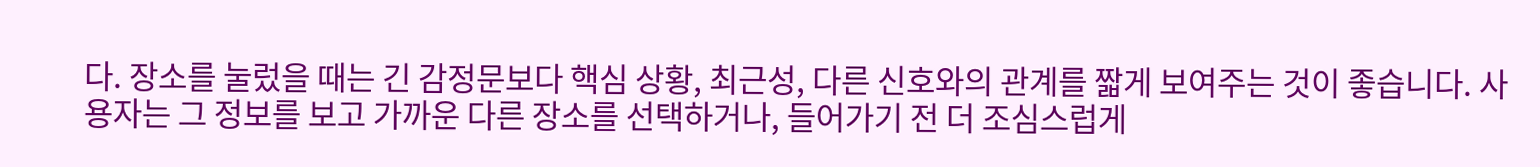다. 장소를 눌렀을 때는 긴 감정문보다 핵심 상황, 최근성, 다른 신호와의 관계를 짧게 보여주는 것이 좋습니다. 사용자는 그 정보를 보고 가까운 다른 장소를 선택하거나, 들어가기 전 더 조심스럽게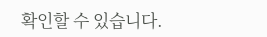확인할 수 있습니다.